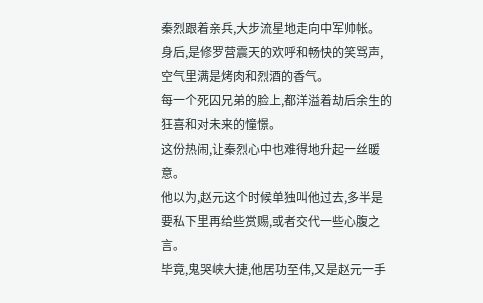秦烈跟着亲兵,大步流星地走向中军帅帐。
身后,是修罗营震天的欢呼和畅快的笑骂声,空气里满是烤肉和烈酒的香气。
每一个死囚兄弟的脸上,都洋溢着劫后余生的狂喜和对未来的憧憬。
这份热闹,让秦烈心中也难得地升起一丝暖意。
他以为,赵元这个时候单独叫他过去,多半是要私下里再给些赏赐,或者交代一些心腹之言。
毕竟,鬼哭峡大捷,他居功至伟,又是赵元一手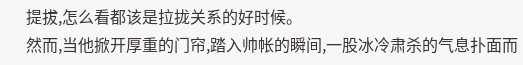提拔,怎么看都该是拉拢关系的好时候。
然而,当他掀开厚重的门帘,踏入帅帐的瞬间,一股冰冷肃杀的气息扑面而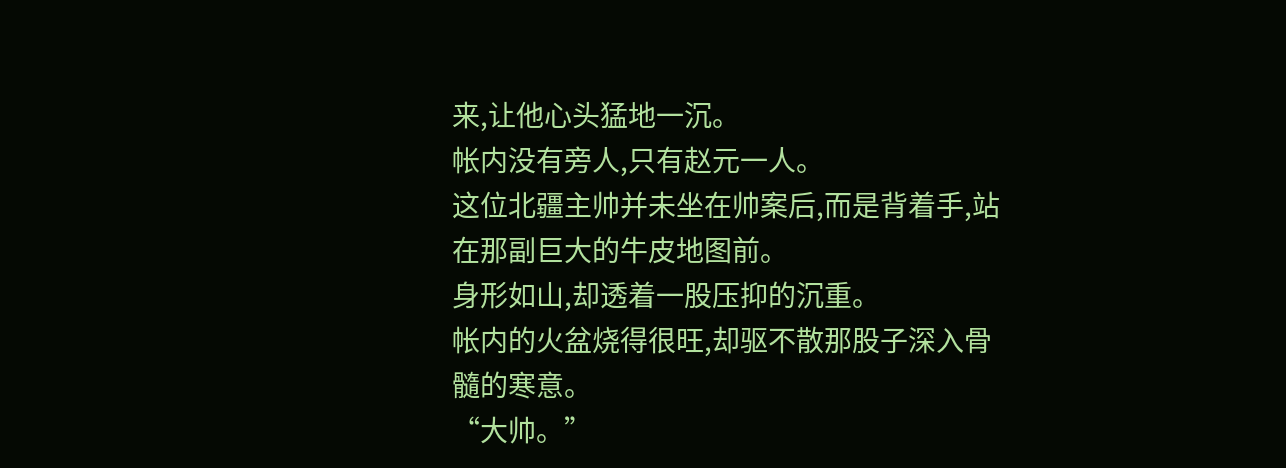来,让他心头猛地一沉。
帐内没有旁人,只有赵元一人。
这位北疆主帅并未坐在帅案后,而是背着手,站在那副巨大的牛皮地图前。
身形如山,却透着一股压抑的沉重。
帐内的火盆烧得很旺,却驱不散那股子深入骨髓的寒意。
“大帅。”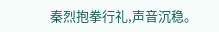秦烈抱拳行礼,声音沉稳。